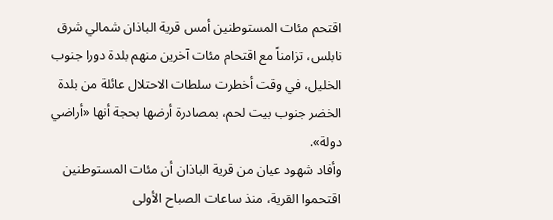اقتحم مئات المستوطنين أمس قرية الباذان شمالي شرق نابلس، تزامناً مع اقتحام مئات آخرين منهم بلدة دورا جنوب الخليل، في وقت أخطرت سلطات الاحتلال عائلة من بلدة الخضر جنوب بيت لحم، بمصادرة أرضها بحجة أنها «أراضي دولة».
وأفاد شهود عيان من قرية الباذان أن مئات المستوطنين اقتحموا القرية، منذ ساعات الصباح الأولى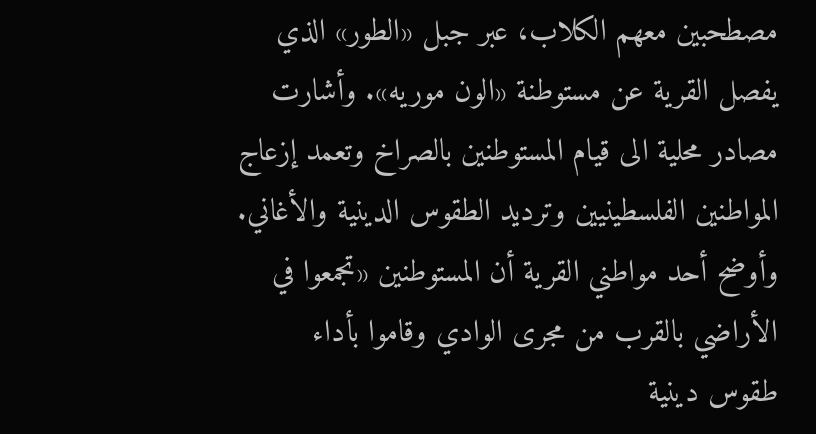مصطحبين معهم الكلاب، عبر جبل «الطور» الذي يفصل القرية عن مستوطنة «الون موريه». وأشارت مصادر محلية الى قيام المستوطنين بالصراخ وتعمد إزعاج المواطنين الفلسطينيين وترديد الطقوس الدينية والأغاني.
وأوضح أحد مواطني القرية أن المستوطنين «تجمعوا في الأراضي بالقرب من مجرى الوادي وقاموا بأداء طقوس دينية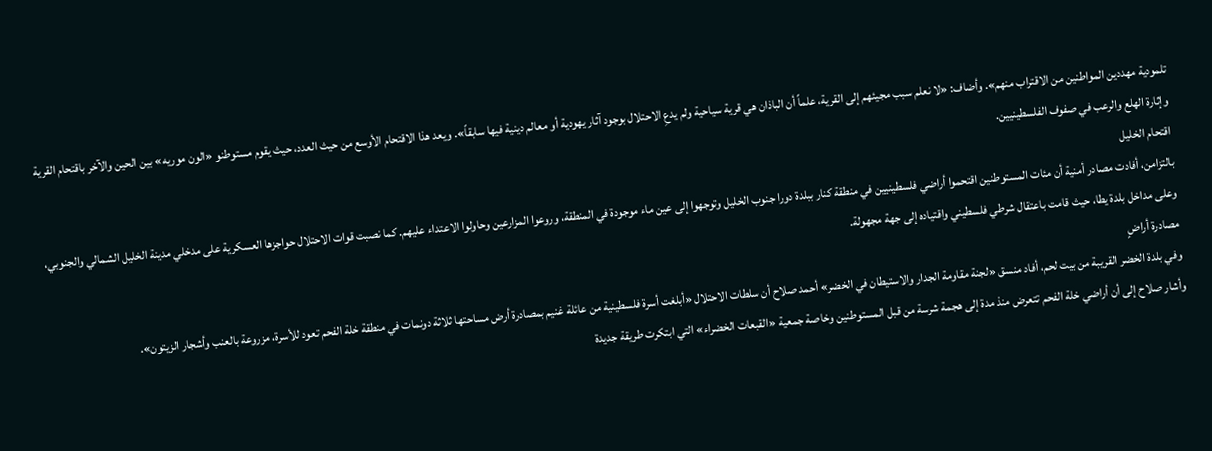تلمودية مهددين المواطنين من الاقتراب منهم». وأضاف: «لا نعلم سبب مجيئهم إلى القرية، علماً أن الباذان هي قرية سياحية ولم يدعِ الاحتلال بوجود آثار يهودية أو معالم دينية فيها سابقاً». ويعد هذا الاقتحام الأوسع من حيث العدد، حيث يقوم مستوطنو «الون موريه» بين الحين والآخر باقتحام القرية وإثارة الهلع والرعب في صفوف الفلسطينيين.
اقتحام الخليل
بالتزامن، أفادت مصادر أمنية أن مئات المستوطنين اقتحموا أراضي فلسطينيين في منطقة كنار ببلدة دورا جنوب الخليل وتوجهوا إلى عين ماء موجودة في المنطقة، وروعوا المزارعين وحاولوا الاعتداء عليهم. كما نصبت قوات الاحتلال حواجزها العسكرية على مدخلي مدينة الخليل الشمالي والجنوبي، وعلى مداخل بلدة يطا، حيث قامت باعتقال شرطي فلسطيني واقتياده إلى جهة مجهولة.
مصادرة أراضٍ
وفي بلدة الخضر القريبة من بيت لحم، أفاد منسق «لجنة مقاومة الجدار والاستيطان في الخضر» أحمد صلاح أن سلطات الاحتلال «أبلغت أسرة فلسطينية من عائلة غنيم بمصادرة أرض مساحتها ثلاثة دونمات في منطقة خلة الفحم تعود للأسرة، مزروعة بالعنب وأشجار الزيتون».
وأشار صلاح إلى أن أراضي خلة الفحم تتعرض منذ مدة إلى هجمة شرسة من قبل المستوطنين وخاصة جمعية «القبعات الخضراء» التي ابتكرت طريقة جديدة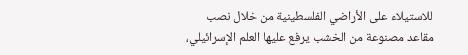للاستيلاء على الأراضي الفلسطينية من خلال نصب مقاعد مصنوعة من الخشب يرفع عليها العلم الإسرائيلي،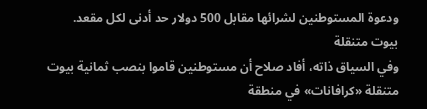ودعوة المستوطنين لشرائها مقابل 500 دولار حد أدنى لكل مقعد.
بيوت متنقلة
وفي السياق ذاته، أفاد صلاح أن مستوطنين قاموا بنصب ثمانية بيوت متنقلة «كرافانات» في منطقة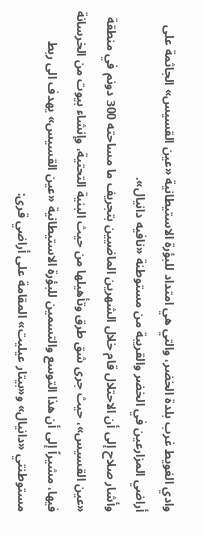وادي الغويط غرب بلدة الخضر، والتي هي امتداد للبؤرة الاستيطانية «عين القسيس» الجاثمة على أراضي المزارعين في الخضر والقريبة من مستوطنة «نافيه دانيال».
وأشار صلاح إلى أن الاحتلال قام خلال الشهرين الماضيين بتجريف ما مساحته 300 دونم في منطقة «عين القسيس»، حيث جرى شق طرق وتأهيلها من حيث البنية التحتية، وإنشاء بيوت من الخرسانة فيها، مشيراً إلى أن هذا التوسع والتسمين للبؤرة الاستيطانية «عين القسيس» يهدف الى ربط مستوطنتي «دانيال» و«بيتار عيليت» المقامة على أراضي قرى: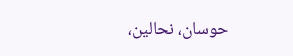حوسان، نحالين،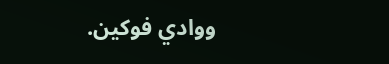ووادي فوكين.